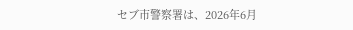セブ市警察署は、2026年6月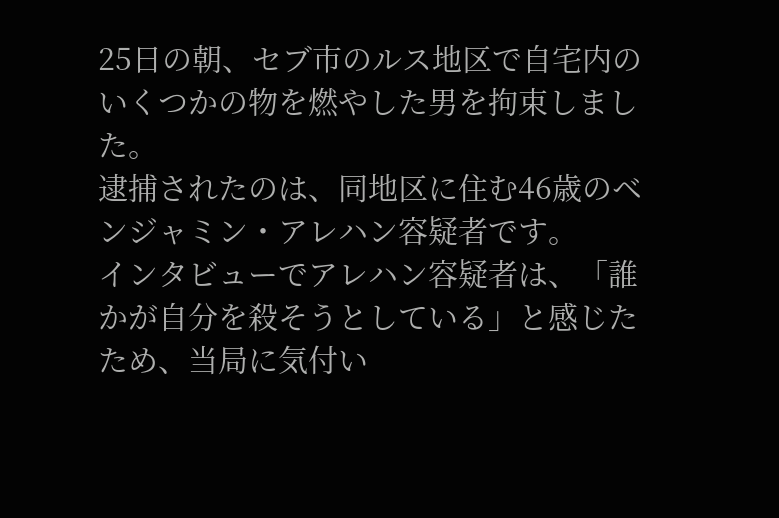25日の朝、セブ市のルス地区で自宅内のいくつかの物を燃やした男を拘束しました。
逮捕されたのは、同地区に住む46歳のベンジャミン・アレハン容疑者です。
インタビューでアレハン容疑者は、「誰かが自分を殺そうとしている」と感じたため、当局に気付い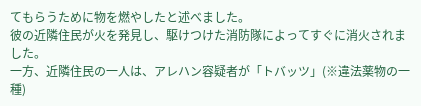てもらうために物を燃やしたと述べました。
彼の近隣住民が火を発見し、駆けつけた消防隊によってすぐに消火されました。
一方、近隣住民の一人は、アレハン容疑者が「トバッツ」(※違法薬物の一種)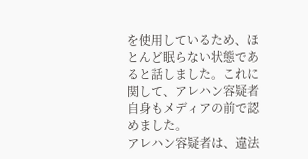を使用しているため、ほとんど眠らない状態であると話しました。これに関して、アレハン容疑者自身もメディアの前で認めました。
アレハン容疑者は、違法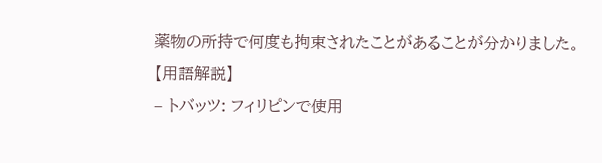薬物の所持で何度も拘束されたことがあることが分かりました。
【用語解説】
– トバッツ: フィリピンで使用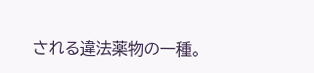される違法薬物の一種。